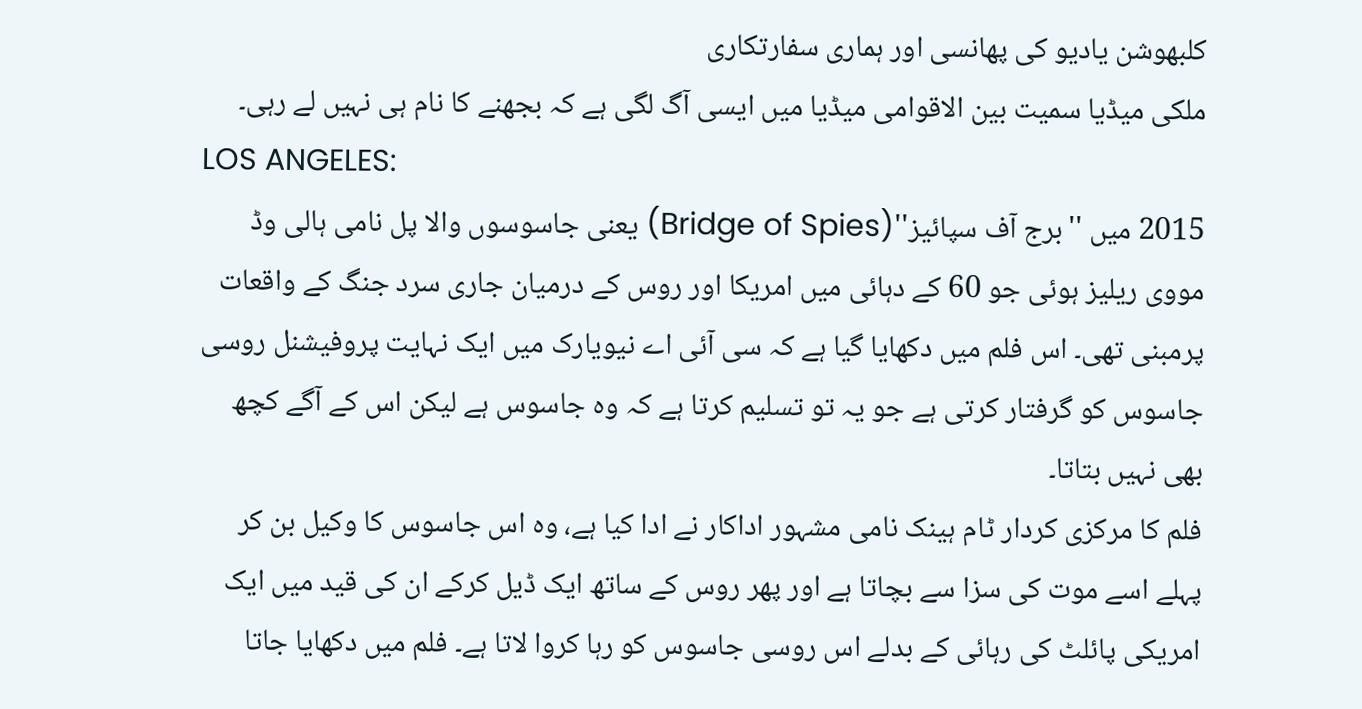کلبھوشن یادیو کی پھانسی اور ہماری سفارتکاری
ملکی میڈیا سمیت بین الاقوامی میڈیا میں ایسی آگ لگی ہے کہ بجھنے کا نام ہی نہیں لے رہی۔
LOS ANGELES:
2015 میں ''برج آف سپائیز''(Bridge of Spies) یعنی جاسوسوں والا پل نامی ہالی وڈ مووی ریلیز ہوئی جو 60 کے دہائی میں امریکا اور روس کے درمیان جاری سرد جنگ کے واقعات پرمبنی تھی۔ اس فلم میں دکھایا گیا ہے کہ سی آئی اے نیویارک میں ایک نہایت پروفیشنل روسی جاسوس کو گرفتار کرتی ہے جو یہ تو تسلیم کرتا ہے کہ وہ جاسوس ہے لیکن اس کے آگے کچھ بھی نہیں بتاتا۔
فلم کا مرکزی کردار ٹام ہینک نامی مشہور اداکار نے ادا کیا ہے، وہ اس جاسوس کا وکیل بن کر پہلے اسے موت کی سزا سے بچاتا ہے اور پھر روس کے ساتھ ایک ڈیل کرکے ان کی قید میں ایک امریکی پائلٹ کی رہائی کے بدلے اس روسی جاسوس کو رہا کروا لاتا ہے۔ فلم میں دکھایا جاتا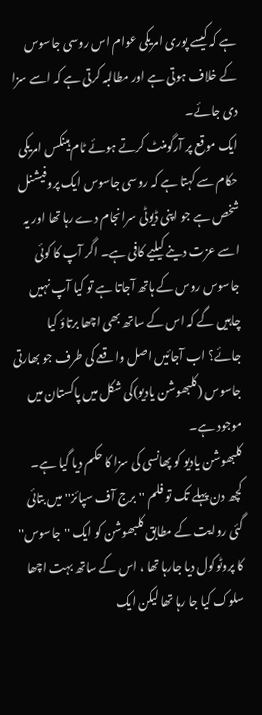ہے کہ کیسے پوری امریکی عوام اس روسی جاسوس کے خلاف ہوتی ہے اور مطالبہ کرتی ہے کہ اسے سزا دی جائے۔
ایک موقع پر آرگومنٹ کرتے ہوئے ٹام ہینکس امریکی حکام سے کہتا ہے کہ روسی جاسوس ایک پروفیشنل شخص ہے جو اپنی ڈیوٹی سرانجام دے رہا تھا اور یہ اسے عزت دینے کیلیے کافی ہے۔ اگر آپ کا کوئی جاسوس روس کے ہاتھ آجاتا ہے تو کیا آپ نہیں چاہیں گے کہ اس کے ساتھ بھی اچھا برتاؤ کیا جائے؟ اب آجائیں اصل واقعے کی طرف جو بھارتی جاسوس (کلبھوشن یادیو)کی شکل میں پاکستان میں موجود ہے۔
کلبھوشن یادیو کو پھانسی کی سزا کا حکم دیا گیا ہے۔ کچھ دن پہلے تک تو فلم ''برج آف سپائز'' میں بتائی گئی روایت کے مطابق کلبھوشن کو ایک ''جاسوس'' کا پروٹوکول دیا جارہا تھا ، اس کے ساتھ بہت اچھا سلوک کیا جا رہا تھا لیکن ایک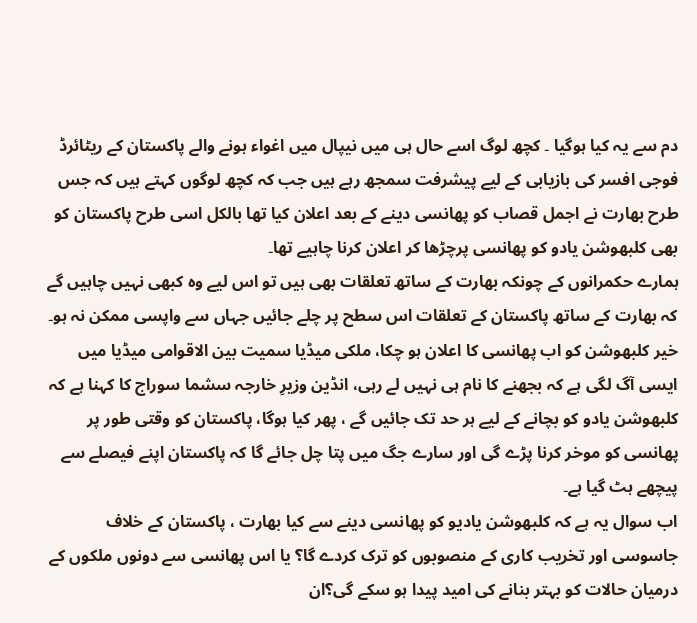دم سے یہ کیا ہوگیا ۔ کچھ لوگ اسے حال ہی میں نیپال میں اغواء ہونے والے پاکستان کے ریٹائرڈ فوجی افسر کی بازیابی کے لیے پیشرفت سمجھ رہے ہیں جب کہ کچھ لوگوں کہتے ہیں کہ جس طرح بھارت نے اجمل قصاب کو پھانسی دینے کے بعد اعلان کیا تھا بالکل اسی طرح پاکستان کو بھی کلبھوشن یادو کو پھانسی پرچڑھا کر اعلان کرنا چاہیے تھا۔
ہمارے حکمرانوں کے چونکہ بھارت کے ساتھ تعلقات بھی ہیں تو اس لیے وہ کبھی نہیں چاہیں گے کہ بھارت کے ساتھ پاکستان کے تعلقات اس سطح پر چلے جائیں جہاں سے واپسی ممکن نہ ہو۔ خیر کلبھوشن کو اب پھانسی کا اعلان ہو چکا، ملکی میڈیا سمیت بین الاقوامی میڈیا میں ایسی آگ لگی ہے کہ بجھنے کا نام ہی نہیں لے رہی، انڈین وزیرِ خارجہ سشما سوراج کا کہنا ہے کہ کلبھوشن یادو کو بچانے کے لیے ہر حد تک جائیں گے ، پھر کیا ہوگا، پاکستان کو وقتی طور پر پھانسی کو موخر کرنا پڑے گی اور سارے جگ میں پتا چل جائے گا کہ پاکستان اپنے فیصلے سے پیچھے ہٹ گیا ہے۔
اب سوال یہ ہے کہ کلبھوشن یادیو کو پھانسی دینے سے کیا بھارت ، پاکستان کے خلاف جاسوسی اور تخریب کاری کے منصوبوں کو ترک کردے گا؟ یا اس پھانسی سے دونوں ملکوں کے درمیان حالات کو بہتر بنانے کی امید پیدا ہو سکے گی؟ان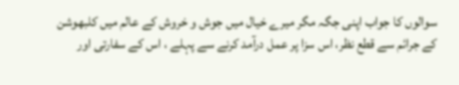سوالوں کا جواب اپنی جگہ مگر میرے خیال میں جوش و خروش کے عالم میں کلبھوشن کے جرائم سے قطع نظر، اس سزا پر عمل درآمد کرنے سے پہلے ، اس کے سفارتی اور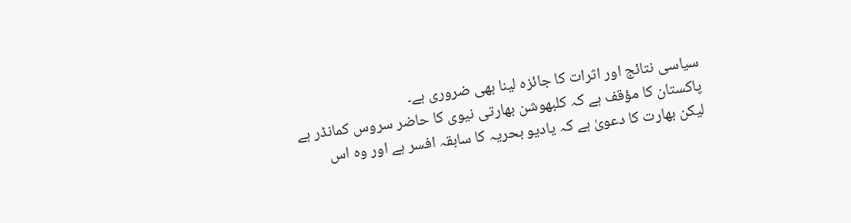سیاسی نتائج اور اثرات کا جائزہ لینا بھی ضروری ہے۔
پاکستان کا مؤقف ہے کہ کلبھوشن بھارتی نیوی کا حاضر سروس کمانڈر ہے لیکن بھارت کا دعویٰ ہے کہ یادیو بحریہ کا سابقہ افسر ہے اور وہ اس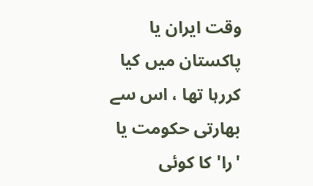وقت ایران یا پاکستان میں کیا کررہا تھا ، اس سے بھارتی حکومت یا 'را' کا کوئی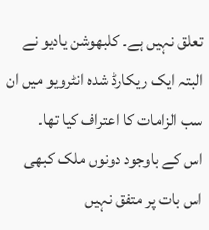تعلق نہیں ہے۔ کلبھوشن یادیو نے البتہ ایک ریکارڈ شدہ انٹرویو میں ان سب الزامات کا اعتراف کیا تھا۔
اس کے باوجود دونوں ملک کبھی اس بات پر متفق نہیں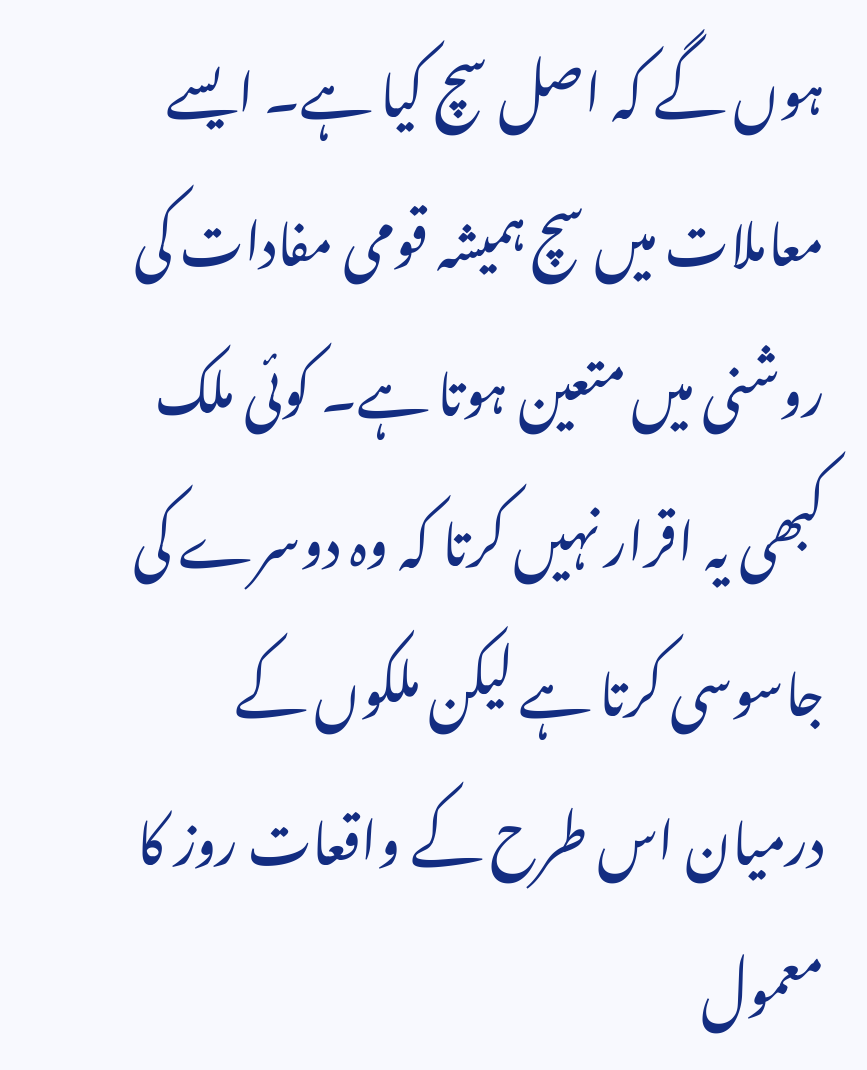ہوں گے کہ اصل سچ کیا ہے۔ ایسے معاملات میں سچ ہمیشہ قومی مفادات کی روشنی میں متعین ہوتا ہے۔ کوئی ملک کبھی یہ اقرار نہیں کرتا کہ وہ دوسرے کی جاسوسی کرتا ہے لیکن ملکوں کے درمیان اس طرح کے واقعات روز کا معمول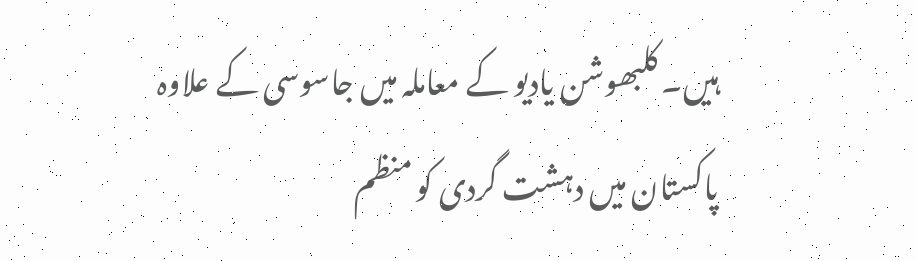ہیں۔ کلبھوشن یادیو کے معاملہ میں جاسوسی کے علاوہ پاکستان میں دہشت گردی کو منظم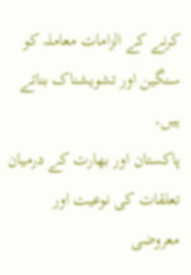کرنے کے الزامات معاملہ کو سنگین اور تشویشناک بناتے ہیں۔
پاکستان اور بھارت کے درمیان تعلقات کی نوعیت اور معروضی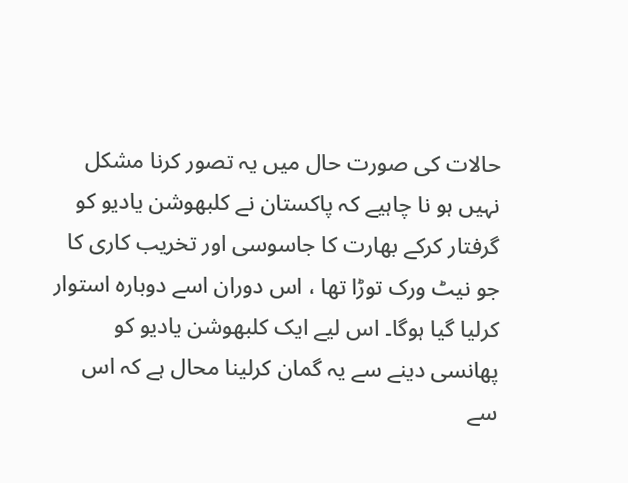حالات کی صورت حال میں یہ تصور کرنا مشکل نہیں ہو نا چاہیے کہ پاکستان نے کلبھوشن یادیو کو گرفتار کرکے بھارت کا جاسوسی اور تخریب کاری کا جو نیٹ ورک توڑا تھا ، اس دوران اسے دوبارہ استوار کرلیا گیا ہوگا۔ اس لیے ایک کلبھوشن یادیو کو پھانسی دینے سے یہ گمان کرلینا محال ہے کہ اس سے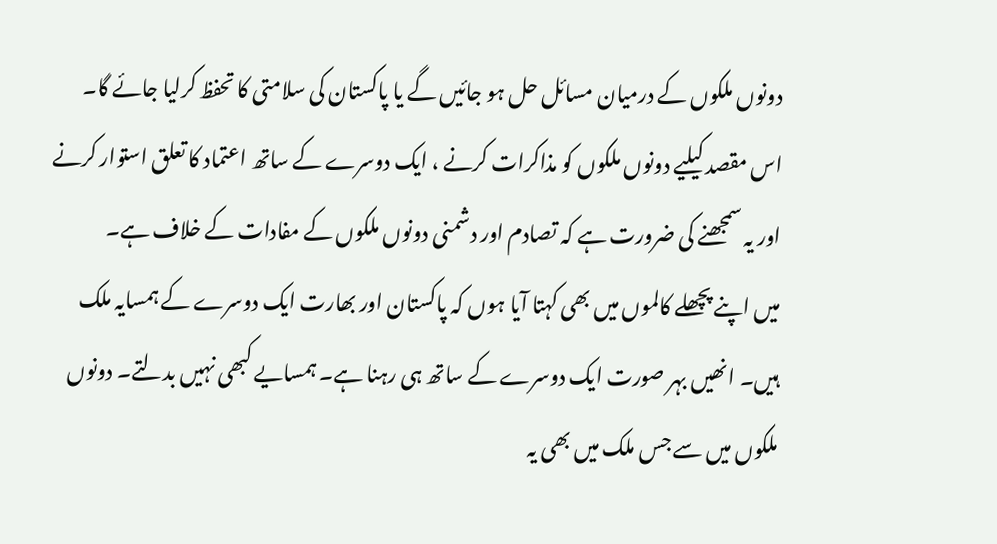دونوں ملکوں کے درمیان مسائل حل ہو جائیں گے یا پاکستان کی سلامتی کا تحفظ کرلیا جائے گا۔ اس مقصد کیلیے دونوں ملکوں کو مذاکرات کرنے ، ایک دوسرے کے ساتھ اعتماد کا تعلق استوار کرنے اور یہ سمجھنے کی ضرورت ہے کہ تصادم اور دشمنی دونوں ملکوں کے مفادات کے خلاف ہے۔
میں اپنے پچھلے کالموں میں بھی کہتا آیا ہوں کہ پاکستان اور بھارت ایک دوسرے کے ہمسایہ ملک ہیں۔ انھیں بہر صورت ایک دوسرے کے ساتھ ہی رہنا ہے۔ ہمسایے کبھی نہیں بدلتے۔ دونوں ملکوں میں سے جس ملک میں بھی یہ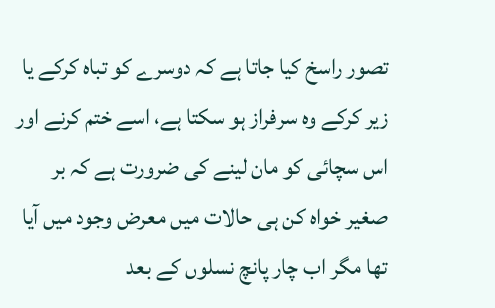تصور راسخ کیا جاتا ہے کہ دوسرے کو تباہ کرکے یا زیر کرکے وہ سرفراز ہو سکتا ہے، اسے ختم کرنے اور اس سچائی کو مان لینے کی ضرورت ہے کہ بر صغیر خواہ کن ہی حالات میں معرض وجود میں آیا تھا مگر اب چار پانچ نسلوں کے بعد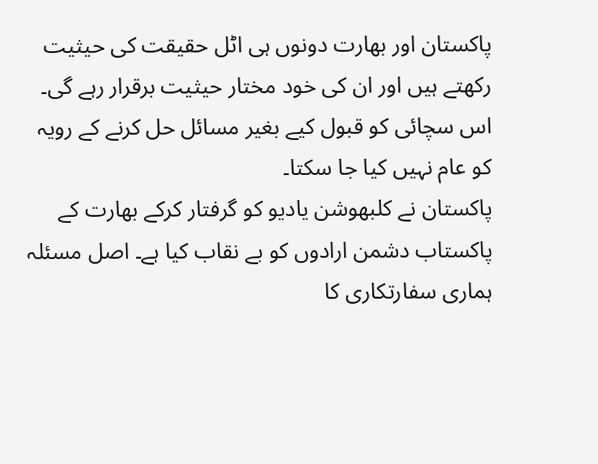پاکستان اور بھارت دونوں ہی اٹل حقیقت کی حیثیت رکھتے ہیں اور ان کی خود مختار حیثیت برقرار رہے گی۔ اس سچائی کو قبول کیے بغیر مسائل حل کرنے کے رویہ کو عام نہیں کیا جا سکتا۔
پاکستان نے کلبھوشن یادیو کو گرفتار کرکے بھارت کے پاکستاب دشمن ارادوں کو بے نقاب کیا ہے۔ اصل مسئلہ ہماری سفارتکاری کا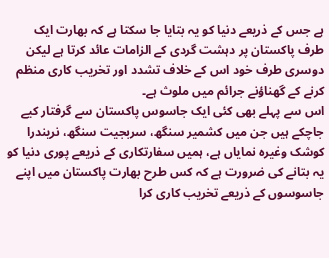ہے جس کے ذریعے دنیا کو یہ بتایا جا سکتا ہے کہ بھارت ایک طرف پاکستان پر دہشت گردی کے الزامات عائد کرتا ہے لیکن دوسری طرف خود اس کے خلاف تشدد اور تخریب کاری منظم کرنے کے گھناؤنے جرائم میں ملوث ہے۔
اس سے پہلے بھی کئی ایک جاسوس پاکستان سے گرفتار کیے جاچکے ہیں جن میں کشمیر سنگھ، سربجیت سنگھ، نریندرا کوشک وغیرہ نمایاں ہے، ہمیں سفارتکاری کے ذریعے پوری دنیا کو یہ بتانے کی ضرورت ہے کہ کس طرح بھارت پاکستان میں اپنے جاسوسوں کے ذریعے تخریب کاری کرا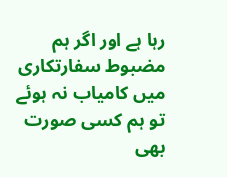رہا ہے اور اگر ہم مضبوط سفارتکاری میں کامیاب نہ ہوئے تو ہم کسی صورت بھی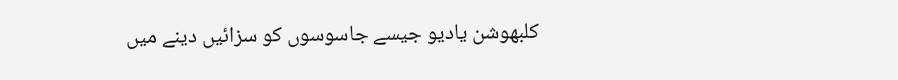کلبھوشن یادیو جیسے جاسوسوں کو سزائیں دینے میں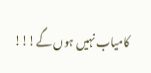کامیاب نہیں ہوں گے!!!